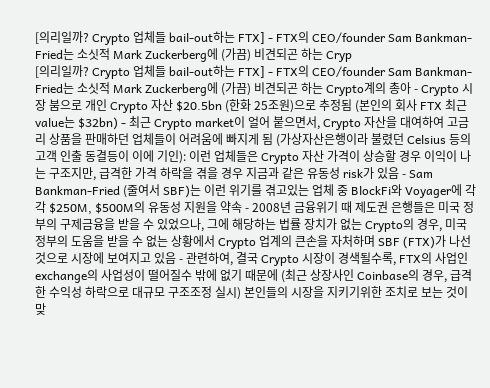[의리일까? Crypto 업체들 bail-out하는 FTX] - FTX의 CEO/founder Sam Bankman-Fried는 소싯적 Mark Zuckerberg에 (가끔) 비견되곤 하는 Cryp
[의리일까? Crypto 업체들 bail-out하는 FTX] - FTX의 CEO/founder Sam Bankman-Fried는 소싯적 Mark Zuckerberg에 (가끔) 비견되곤 하는 Crypto계의 총아 - Crypto 시장 붐으로 개인 Crypto 자산 $20.5bn (한화 25조원)으로 추정됨 (본인의 회사 FTX 최근 value는 $32bn) - 최근 Crypto market이 얼어 붙으면서, Crypto 자산을 대여하여 고금리 상품을 판매하던 업체들이 어려움에 빠지게 됨 (가상자산은행이라 불렸던 Celsius 등의 고객 인출 동결등이 이에 기인): 이런 업체들은 Crypto 자산 가격이 상승할 경우 이익이 나는 구조지만, 급격한 가격 하락을 겪을 경우 지금과 같은 유동성 risk가 있음 - Sam Bankman-Fried (줄여서 SBF)는 이런 위기를 겪고있는 업체 중 BlockFi와 Voyager에 각각 $250M, $500M의 유동성 지원을 약속 - 2008년 금융위기 때 제도권 은행들은 미국 정부의 구제금융을 받을 수 있었으나, 그에 해당하는 법률 장치가 없는 Crypto의 경우, 미국 정부의 도움을 받을 수 없는 상황에서 Crypto 업계의 큰손을 자처하며 SBF (FTX)가 나선 것으로 시장에 보여지고 있음 - 관련하여, 결국 Crypto 시장이 경색될수록, FTX의 사업인 exchange의 사업성이 떨어질수 밖에 없기 때문에 (최근 상장사인 Coinbase의 경우, 급격한 수익성 하락으로 대규모 구조조정 실시) 본인들의 시장을 지키기위한 조치로 보는 것이 맞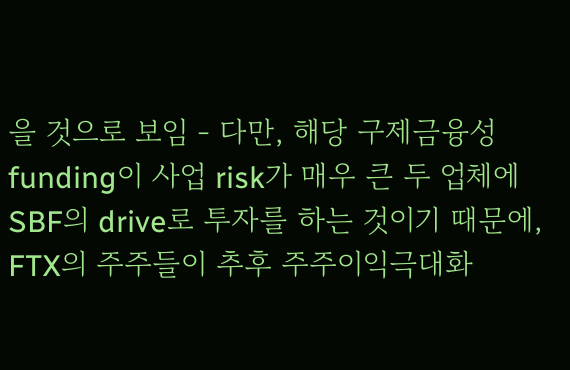을 것으로 보임 - 다만, 해당 구제금융성 funding이 사업 risk가 매우 큰 두 업체에 SBF의 drive로 투자를 하는 것이기 때문에, FTX의 주주들이 추후 주주이익극대화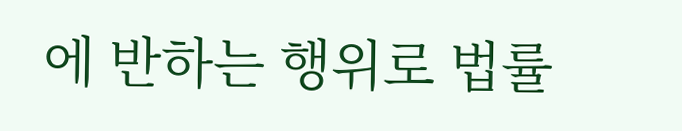에 반하는 행위로 법률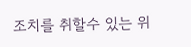조치를 취할수 있는 위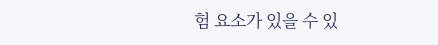험 요소가 있을 수 있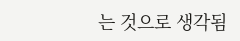는 것으로 생각됨